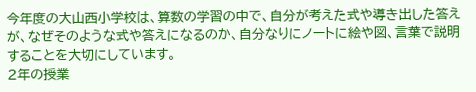今年度の大山西小学校は、算数の学習の中で、自分が考えた式や導き出した答えが、なぜそのような式や答えになるのか、自分なりにノートに絵や図、言葉で説明することを大切にしています。
2年の授業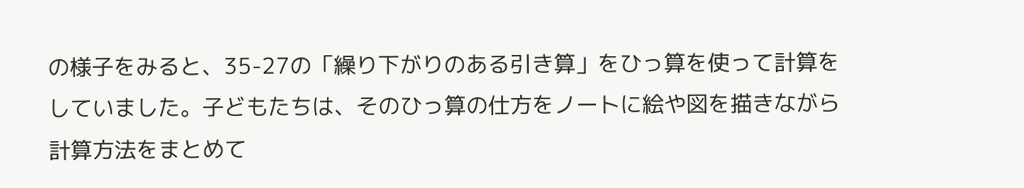の様子をみると、35-27の「繰り下がりのある引き算」をひっ算を使って計算をしていました。子どもたちは、そのひっ算の仕方をノートに絵や図を描きながら計算方法をまとめて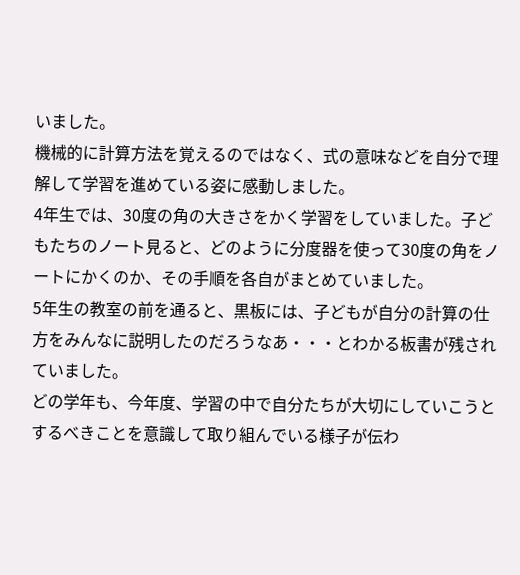いました。
機械的に計算方法を覚えるのではなく、式の意味などを自分で理解して学習を進めている姿に感動しました。
4年生では、30度の角の大きさをかく学習をしていました。子どもたちのノート見ると、どのように分度器を使って30度の角をノートにかくのか、その手順を各自がまとめていました。
5年生の教室の前を通ると、黒板には、子どもが自分の計算の仕方をみんなに説明したのだろうなあ・・・とわかる板書が残されていました。
どの学年も、今年度、学習の中で自分たちが大切にしていこうとするべきことを意識して取り組んでいる様子が伝わ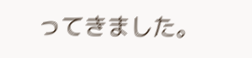ってきました。